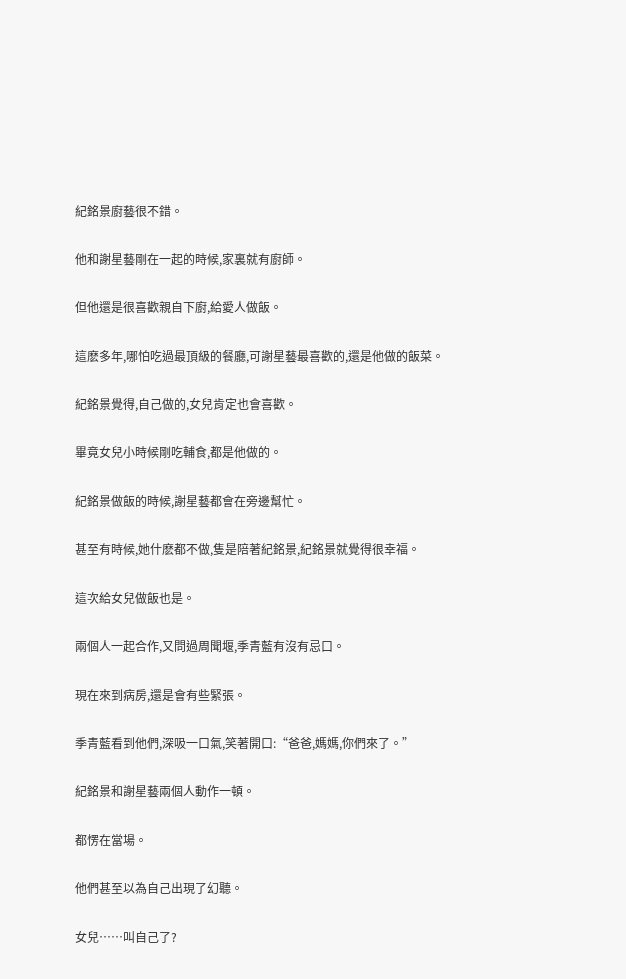紀銘景廚藝很不錯。

他和謝星藝剛在一起的時候,家裏就有廚師。

但他還是很喜歡親自下廚,給愛人做飯。

這麽多年,哪怕吃過最頂級的餐廳,可謝星藝最喜歡的,還是他做的飯菜。

紀銘景覺得,自己做的,女兒肯定也會喜歡。

畢竟女兒小時候剛吃輔食,都是他做的。

紀銘景做飯的時候,謝星藝都會在旁邊幫忙。

甚至有時候,她什麽都不做,隻是陪著紀銘景,紀銘景就覺得很幸福。

這次給女兒做飯也是。

兩個人一起合作,又問過周聞堰,季青藍有沒有忌口。

現在來到病房,還是會有些緊張。

季青藍看到他們,深吸一口氣,笑著開口:“爸爸,媽媽,你們來了。”

紀銘景和謝星藝兩個人動作一頓。

都愣在當場。

他們甚至以為自己出現了幻聽。

女兒……叫自己了?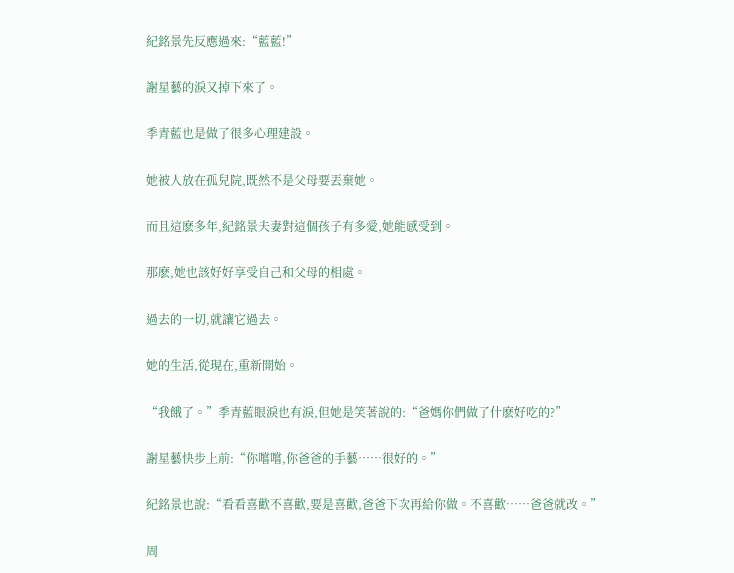紀銘景先反應過來:“藍藍!”

謝星藝的淚又掉下來了。

季青藍也是做了很多心理建設。

她被人放在孤兒院,既然不是父母要丟棄她。

而且這麽多年,紀銘景夫妻對這個孩子有多愛,她能感受到。

那麽,她也該好好享受自己和父母的相處。

過去的一切,就讓它過去。

她的生活,從現在,重新開始。

“我餓了。”季青藍眼淚也有淚,但她是笑著說的:“爸媽你們做了什麽好吃的?”

謝星藝快步上前:“你嚐嚐,你爸爸的手藝……很好的。”

紀銘景也說:“看看喜歡不喜歡,要是喜歡,爸爸下次再給你做。不喜歡……爸爸就改。”

周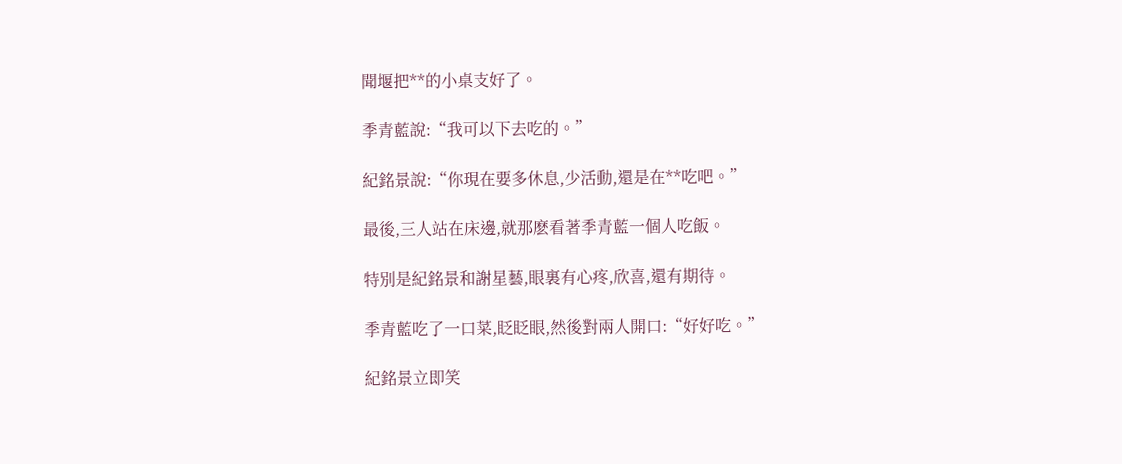聞堰把**的小桌支好了。

季青藍說:“我可以下去吃的。”

紀銘景說:“你現在要多休息,少活動,還是在**吃吧。”

最後,三人站在床邊,就那麽看著季青藍一個人吃飯。

特別是紀銘景和謝星藝,眼裏有心疼,欣喜,還有期待。

季青藍吃了一口菜,眨眨眼,然後對兩人開口:“好好吃。”

紀銘景立即笑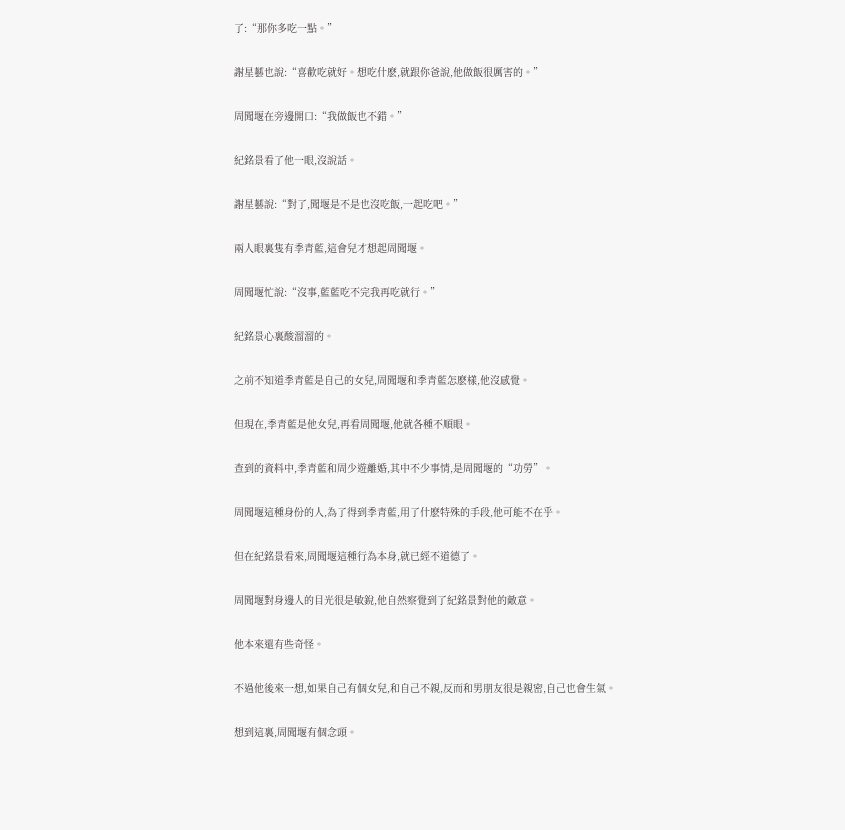了:“那你多吃一點。”

謝星藝也說:“喜歡吃就好。想吃什麽,就跟你爸說,他做飯很厲害的。”

周聞堰在旁邊開口:“我做飯也不錯。”

紀銘景看了他一眼,沒說話。

謝星藝說:“對了,聞堰是不是也沒吃飯,一起吃吧。”

兩人眼裏隻有季青藍,這會兒才想起周聞堰。

周聞堰忙說:“沒事,藍藍吃不完我再吃就行。”

紀銘景心裏酸溜溜的。

之前不知道季青藍是自己的女兒,周聞堰和季青藍怎麽樣,他沒感覺。

但現在,季青藍是他女兒,再看周聞堰,他就各種不順眼。

查到的資料中,季青藍和周少遊離婚,其中不少事情,是周聞堰的“功勞”。

周聞堰這種身份的人,為了得到季青藍,用了什麽特殊的手段,他可能不在乎。

但在紀銘景看來,周聞堰這種行為本身,就已經不道德了。

周聞堰對身邊人的目光很是敏銳,他自然察覺到了紀銘景對他的敵意。

他本來還有些奇怪。

不過他後來一想,如果自己有個女兒,和自己不親,反而和男朋友很是親密,自己也會生氣。

想到這裏,周聞堰有個念頭。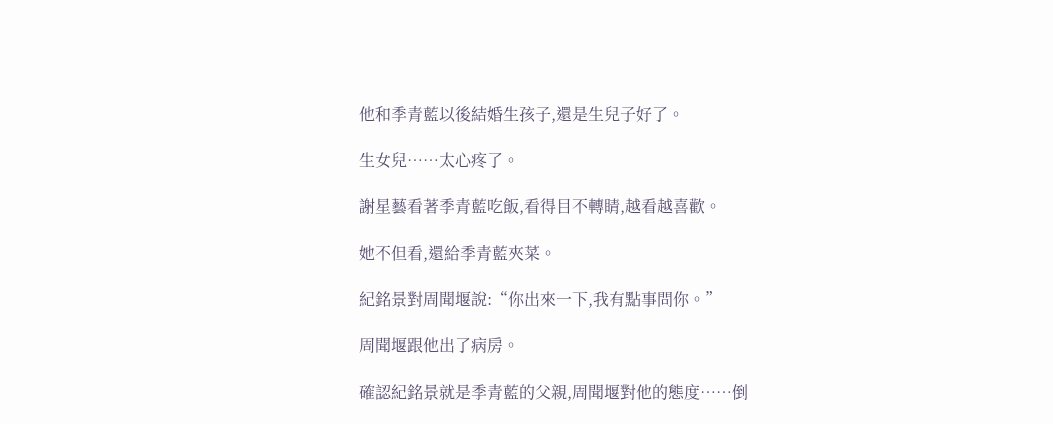他和季青藍以後結婚生孩子,還是生兒子好了。

生女兒……太心疼了。

謝星藝看著季青藍吃飯,看得目不轉睛,越看越喜歡。

她不但看,還給季青藍夾菜。

紀銘景對周聞堰說:“你出來一下,我有點事問你。”

周聞堰跟他出了病房。

確認紀銘景就是季青藍的父親,周聞堰對他的態度……倒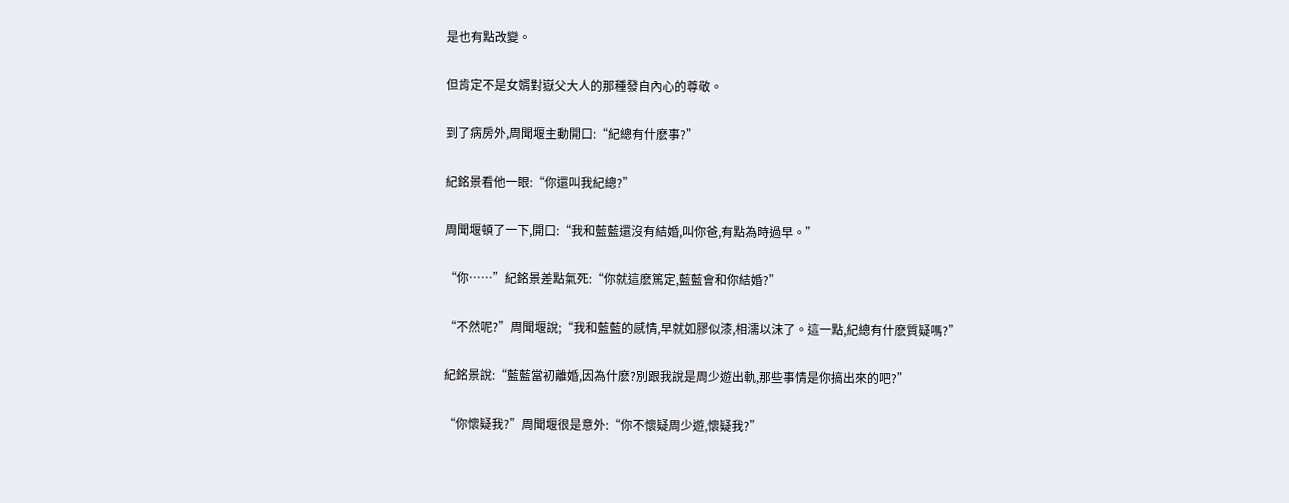是也有點改變。

但肯定不是女婿對嶽父大人的那種發自內心的尊敬。

到了病房外,周聞堰主動開口:“紀總有什麽事?”

紀銘景看他一眼:“你還叫我紀總?”

周聞堰頓了一下,開口:“我和藍藍還沒有結婚,叫你爸,有點為時過早。”

“你……”紀銘景差點氣死:“你就這麽篤定,藍藍會和你結婚?”

“不然呢?”周聞堰說;“我和藍藍的感情,早就如膠似漆,相濡以沫了。這一點,紀總有什麽質疑嗎?”

紀銘景說:“藍藍當初離婚,因為什麽?別跟我說是周少遊出軌,那些事情是你搞出來的吧?”

“你懷疑我?”周聞堰很是意外:“你不懷疑周少遊,懷疑我?”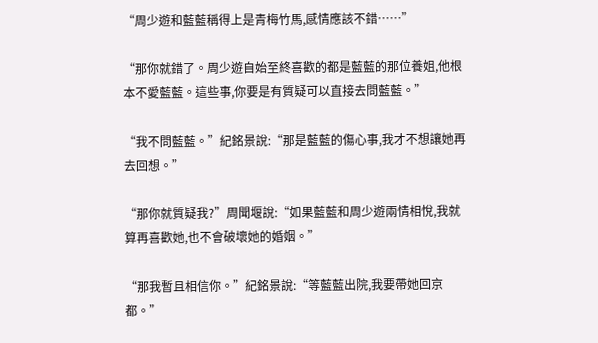“周少遊和藍藍稱得上是青梅竹馬,感情應該不錯……”

“那你就錯了。周少遊自始至終喜歡的都是藍藍的那位養姐,他根本不愛藍藍。這些事,你要是有質疑可以直接去問藍藍。”

“我不問藍藍。”紀銘景說:“那是藍藍的傷心事,我才不想讓她再去回想。”

“那你就質疑我?”周聞堰說:“如果藍藍和周少遊兩情相悅,我就算再喜歡她,也不會破壞她的婚姻。”

“那我暫且相信你。”紀銘景說:“等藍藍出院,我要帶她回京都。”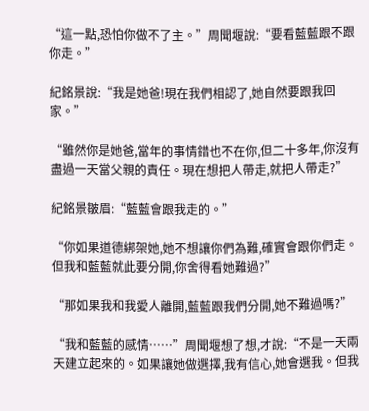“這一點,恐怕你做不了主。”周聞堰說:“要看藍藍跟不跟你走。”

紀銘景說:“我是她爸!現在我們相認了,她自然要跟我回家。”

“雖然你是她爸,當年的事情錯也不在你,但二十多年,你沒有盡過一天當父親的責任。現在想把人帶走,就把人帶走?”

紀銘景皺眉:“藍藍會跟我走的。”

“你如果道德綁架她,她不想讓你們為難,確實會跟你們走。但我和藍藍就此要分開,你舍得看她難過?”

“那如果我和我愛人離開,藍藍跟我們分開,她不難過嗎?”

“我和藍藍的感情……”周聞堰想了想,才說:“不是一天兩天建立起來的。如果讓她做選擇,我有信心,她會選我。但我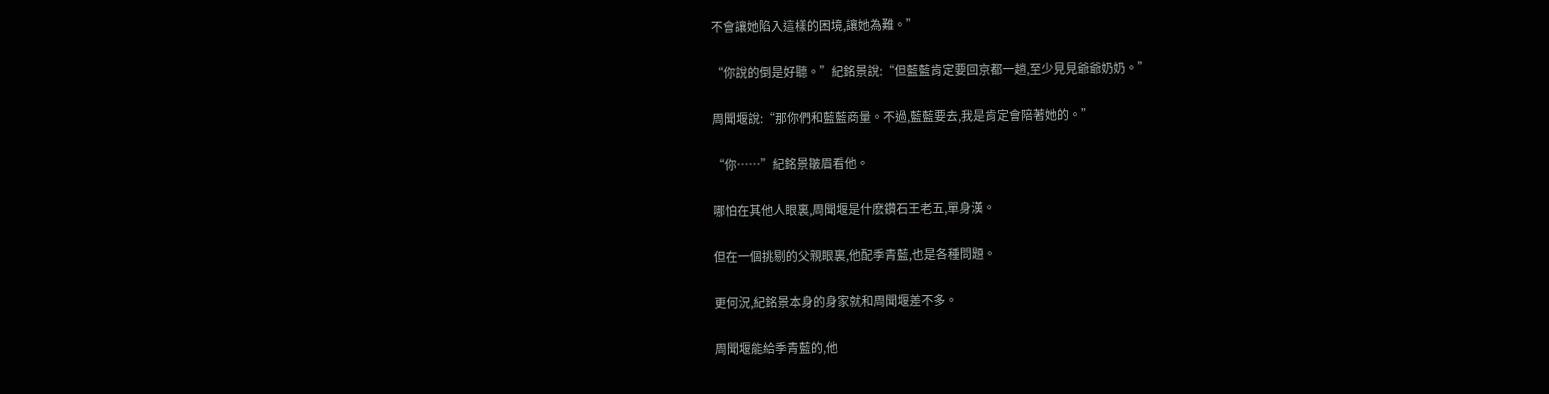不會讓她陷入這樣的困境,讓她為難。”

“你說的倒是好聽。”紀銘景說:“但藍藍肯定要回京都一趟,至少見見爺爺奶奶。”

周聞堰說:“那你們和藍藍商量。不過,藍藍要去,我是肯定會陪著她的。”

“你……”紀銘景皺眉看他。

哪怕在其他人眼裏,周聞堰是什麽鑽石王老五,單身漢。

但在一個挑剔的父親眼裏,他配季青藍,也是各種問題。

更何況,紀銘景本身的身家就和周聞堰差不多。

周聞堰能給季青藍的,他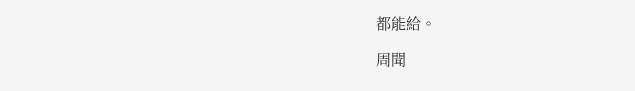都能給。

周聞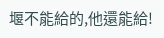堰不能給的,他還能給!